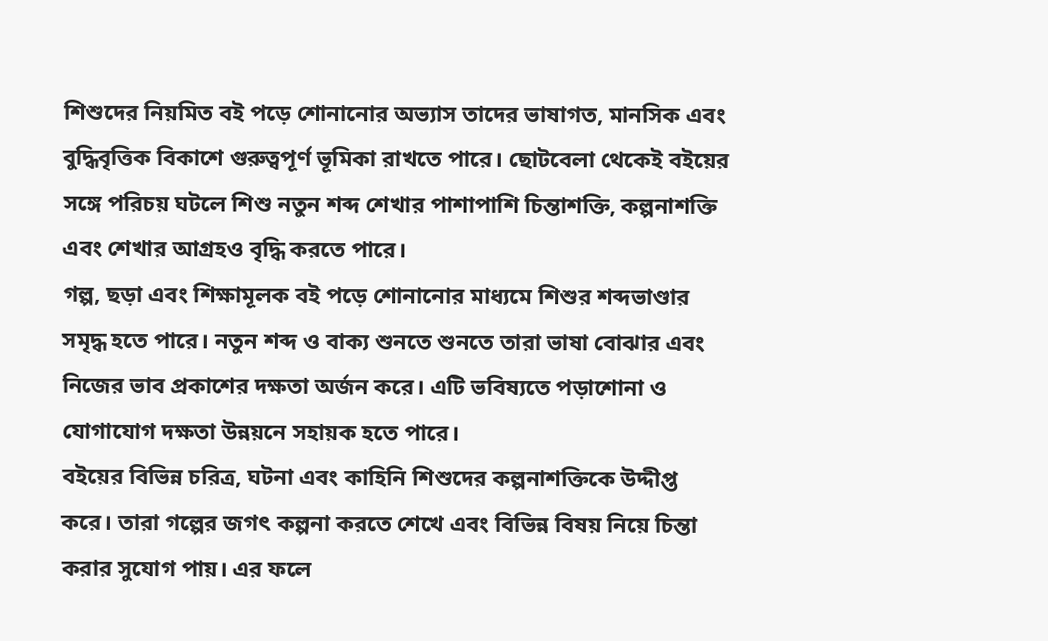শিশুদের নিয়মিত বই পড়ে শোনানোর অভ্যাস তাদের ভাষাগত, মানসিক এবং বুদ্ধিবৃত্তিক বিকাশে গুরুত্বপূর্ণ ভূমিকা রাখতে পারে। ছোটবেলা থেকেই বইয়ের সঙ্গে পরিচয় ঘটলে শিশু নতুন শব্দ শেখার পাশাপাশি চিন্তাশক্তি, কল্পনাশক্তি এবং শেখার আগ্রহও বৃদ্ধি করতে পারে।
গল্প, ছড়া এবং শিক্ষামূলক বই পড়ে শোনানোর মাধ্যমে শিশুর শব্দভাণ্ডার সমৃদ্ধ হতে পারে। নতুন শব্দ ও বাক্য শুনতে শুনতে তারা ভাষা বোঝার এবং নিজের ভাব প্রকাশের দক্ষতা অর্জন করে। এটি ভবিষ্যতে পড়াশোনা ও যোগাযোগ দক্ষতা উন্নয়নে সহায়ক হতে পারে।
বইয়ের বিভিন্ন চরিত্র, ঘটনা এবং কাহিনি শিশুদের কল্পনাশক্তিকে উদ্দীপ্ত করে। তারা গল্পের জগৎ কল্পনা করতে শেখে এবং বিভিন্ন বিষয় নিয়ে চিন্তা করার সুযোগ পায়। এর ফলে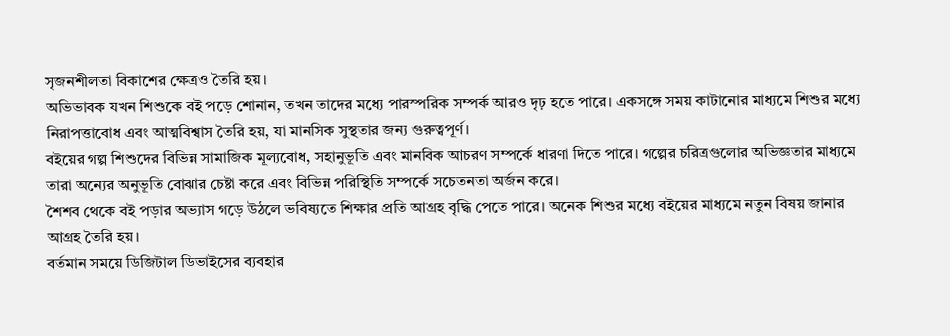সৃজনশীলতা বিকাশের ক্ষেত্রও তৈরি হয়।
অভিভাবক যখন শিশুকে বই পড়ে শোনান, তখন তাদের মধ্যে পারস্পরিক সম্পর্ক আরও দৃঢ় হতে পারে। একসঙ্গে সময় কাটানোর মাধ্যমে শিশুর মধ্যে নিরাপত্তাবোধ এবং আত্মবিশ্বাস তৈরি হয়, যা মানসিক সুস্থতার জন্য গুরুত্বপূর্ণ।
বইয়ের গল্প শিশুদের বিভিন্ন সামাজিক মূল্যবোধ, সহানুভূতি এবং মানবিক আচরণ সম্পর্কে ধারণা দিতে পারে। গল্পের চরিত্রগুলোর অভিজ্ঞতার মাধ্যমে তারা অন্যের অনুভূতি বোঝার চেষ্টা করে এবং বিভিন্ন পরিস্থিতি সম্পর্কে সচেতনতা অর্জন করে।
শৈশব থেকে বই পড়ার অভ্যাস গড়ে উঠলে ভবিষ্যতে শিক্ষার প্রতি আগ্রহ বৃদ্ধি পেতে পারে। অনেক শিশুর মধ্যে বইয়ের মাধ্যমে নতুন বিষয় জানার আগ্রহ তৈরি হয়।
বর্তমান সময়ে ডিজিটাল ডিভাইসের ব্যবহার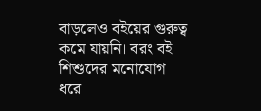বাড়লেও বইয়ের গুরুত্ব কমে যায়নি। বরং বই শিশুদের মনোযোগ ধরে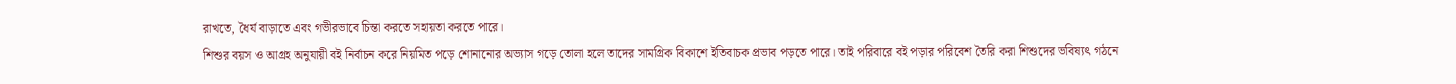রাখতে, ধৈর্য বাড়াতে এবং গভীরভাবে চিন্তা করতে সহায়তা করতে পারে।
শিশুর বয়স ও আগ্রহ অনুযায়ী বই নির্বাচন করে নিয়মিত পড়ে শোনানোর অভ্যাস গড়ে তোলা হলে তাদের সামগ্রিক বিকাশে ইতিবাচক প্রভাব পড়তে পারে। তাই পরিবারে বই পড়ার পরিবেশ তৈরি করা শিশুদের ভবিষ্যৎ গঠনে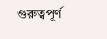গুরুত্বপূর্ণ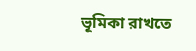ভূমিকা রাখতে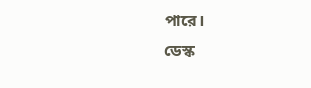পারে।
ডেস্ক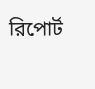রিপোর্ট